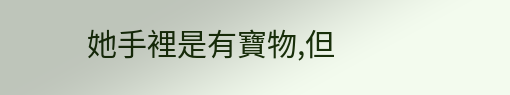她手裡是有寶物,但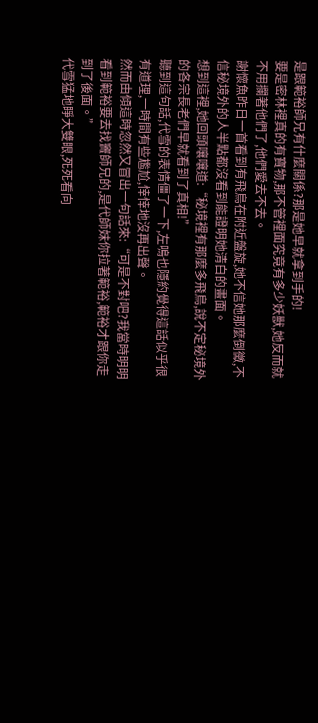是跟範裕師兄有什麼關係?那是她早就拿到手的!
要是密林裡真的有寶物,那不管裡面究竟有多少妖獸,她反而就不用攔著他們了,他們愛去不去。
謝懷魚昨日一首看到有飛鳥在附近盤旋,她不信她那麼倒黴,不信秘境外的人半點都沒看到能證明她清白的畫面。
想到這裡,她回頭嚷嚷道:“秘境裡有那麼多飛鳥,說不定秘境外的各宗長老們早就看到了真相!”
聽到這句話,代雪的表情僵了一下,左鳴也隱約覺得這話似乎很有道理,一時間有些尷尬,悻悻地沒再出聲。
然而由傾這時忽然又冒出一句話來:“可是不對吧?我當時明明看到範裕要去找竇師兄的,是代師妹你拉著範裕,範裕才跟你走到了後面。”
代雪猛地睜大雙眼,死死看向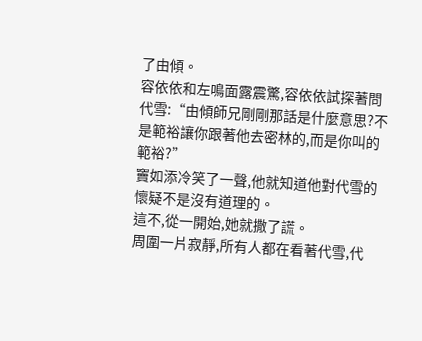了由傾。
容依依和左鳴面露震驚,容依依試探著問代雪:“由傾師兄剛剛那話是什麼意思?不是範裕讓你跟著他去密林的,而是你叫的範裕?”
竇如添冷笑了一聲,他就知道他對代雪的懷疑不是沒有道理的。
這不,從一開始,她就撒了謊。
周圍一片寂靜,所有人都在看著代雪,代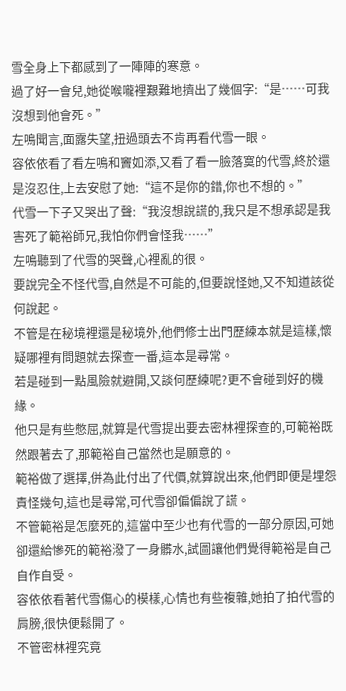雪全身上下都感到了一陣陣的寒意。
過了好一會兒,她從喉嚨裡艱難地擠出了幾個字:“是……可我沒想到他會死。”
左鳴聞言,面露失望,扭過頭去不肯再看代雪一眼。
容依依看了看左鳴和竇如添,又看了看一臉落寞的代雪,終於還是沒忍住,上去安慰了她:“這不是你的錯,你也不想的。”
代雪一下子又哭出了聲:“我沒想說謊的,我只是不想承認是我害死了範裕師兄,我怕你們會怪我……”
左鳴聽到了代雪的哭聲,心裡亂的很。
要說完全不怪代雪,自然是不可能的,但要說怪她,又不知道該從何說起。
不管是在秘境裡還是秘境外,他們修士出門歷練本就是這樣,懷疑哪裡有問題就去探查一番,這本是尋常。
若是碰到一點風險就避開,又談何歷練呢?更不會碰到好的機緣。
他只是有些憋屈,就算是代雪提出要去密林裡探查的,可範裕既然跟著去了,那範裕自己當然也是願意的。
範裕做了選擇,併為此付出了代價,就算說出來,他們即便是埋怨責怪幾句,這也是尋常,可代雪卻偏偏說了謊。
不管範裕是怎麼死的,這當中至少也有代雪的一部分原因,可她卻還給慘死的範裕潑了一身髒水,試圖讓他們覺得範裕是自己自作自受。
容依依看著代雪傷心的模樣,心情也有些複雜,她拍了拍代雪的肩膀,很快便鬆開了。
不管密林裡究竟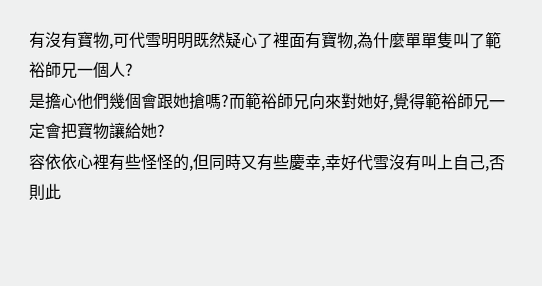有沒有寶物,可代雪明明既然疑心了裡面有寶物,為什麼單單隻叫了範裕師兄一個人?
是擔心他們幾個會跟她搶嗎?而範裕師兄向來對她好,覺得範裕師兄一定會把寶物讓給她?
容依依心裡有些怪怪的,但同時又有些慶幸,幸好代雪沒有叫上自己,否則此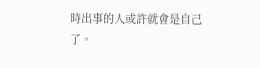時出事的人或許就會是自己了。